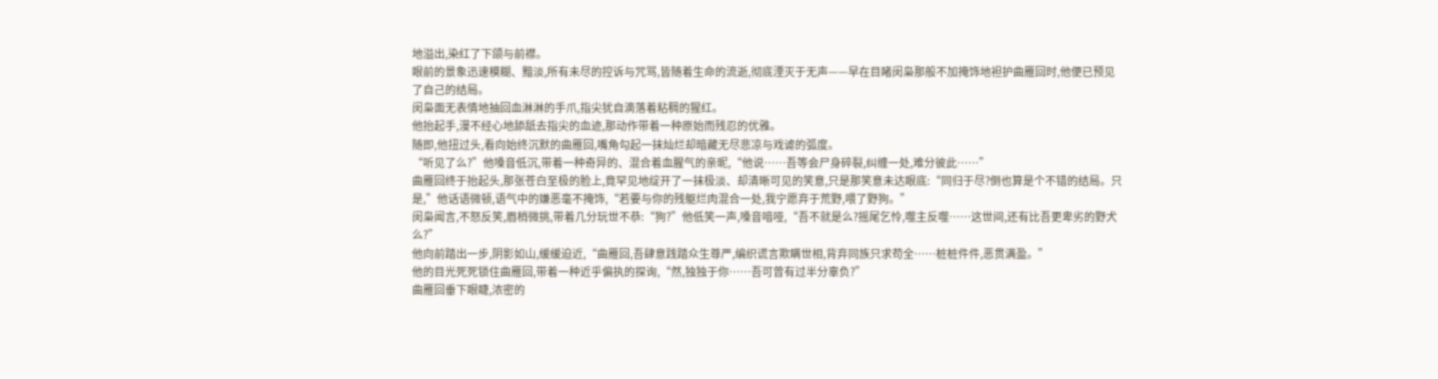地溢出,染红了下颌与前襟。
眼前的景象迅速模糊、黯淡,所有未尽的控诉与咒骂,皆随着生命的流逝,彻底湮灭于无声——早在目睹闵枭那般不加掩饰地袒护曲雁回时,他便已预见了自己的结局。
闵枭面无表情地抽回血淋淋的手爪,指尖犹自滴落着粘稠的猩红。
他抬起手,漫不经心地舔舐去指尖的血迹,那动作带着一种原始而残忍的优雅。
随即,他扭过头,看向始终沉默的曲雁回,嘴角勾起一抹灿烂却暗藏无尽悲凉与戏谑的弧度。
“听见了么?”他嗓音低沉,带着一种奇异的、混合着血腥气的亲昵,“他说……吾等会尸身碎裂,纠缠一处,难分彼此……”
曲雁回终于抬起头,那张苍白至极的脸上,竟罕见地绽开了一抹极淡、却清晰可见的笑意,只是那笑意未达眼底:“同归于尽?倒也算是个不错的结局。只是,”他话语微顿,语气中的嫌恶毫不掩饰,“若要与你的残躯烂肉混合一处,我宁愿弃于荒野,喂了野狗。”
闵枭闻言,不怒反笑,眉梢微挑,带着几分玩世不恭:“狗?”他低笑一声,嗓音喑哑,“吾不就是么?摇尾乞怜,噬主反噬……这世间,还有比吾更卑劣的野犬么?”
他向前踏出一步,阴影如山,缓缓迫近,“曲雁回,吾肆意践踏众生尊严,编织谎言欺瞒世相,背弃同族只求苟全……桩桩件件,恶贯满盈。”
他的目光死死锁住曲雁回,带着一种近乎偏执的探询,“然,独独于你……吾可曾有过半分辜负?”
曲雁回垂下眼睫,浓密的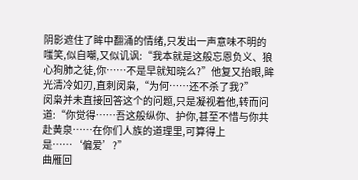阴影遮住了眸中翻涌的情绪,只发出一声意味不明的嗤笑,似自嘲,又似讥讽:“我本就是这般忘恩负义、狼心狗肺之徒,你……不是早就知晓么?”他复又抬眼,眸光清冷如刃,直刺闵枭,“为何……还不杀了我?”
闵枭并未直接回答这个的问题,只是凝视着他,转而问道:“你觉得……吾这般纵你、护你,甚至不惜与你共赴黄泉……在你们人族的道理里,可算得上是……‘偏爱’?”
曲雁回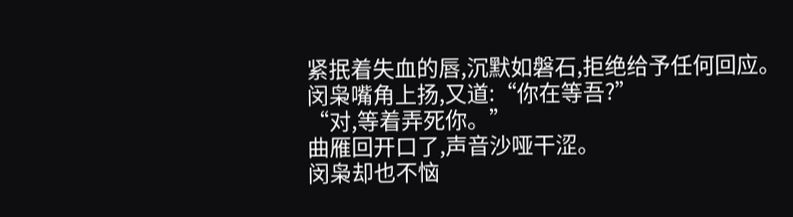紧抿着失血的唇,沉默如磐石,拒绝给予任何回应。
闵枭嘴角上扬,又道:“你在等吾?”
“对,等着弄死你。”
曲雁回开口了,声音沙哑干涩。
闵枭却也不恼